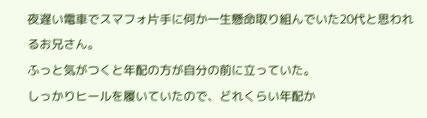夜遅い電車でスマフォ片手に何か一生懸命取り組んでいた20代と思われるお兄さん。
ふっと気がつくと年配の方が自分の前に立っていた。
しっかりヒールを履いていたので、どれくらい年配か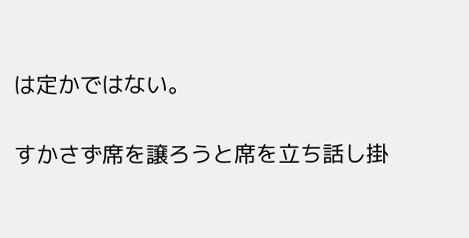は定かではない。

すかさず席を譲ろうと席を立ち話し掛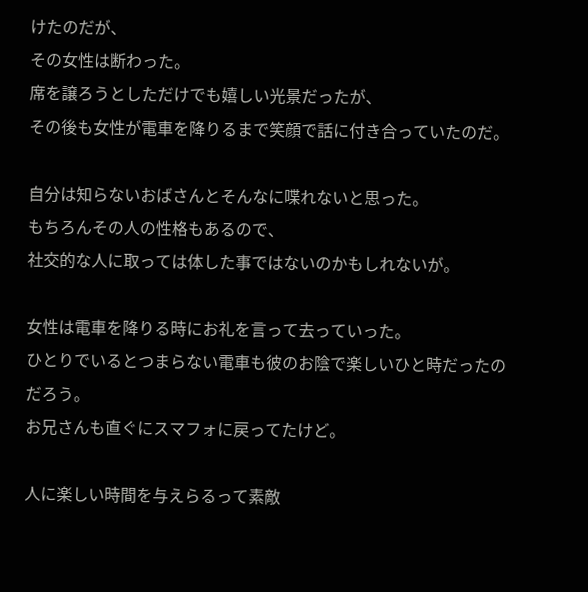けたのだが、
その女性は断わった。
席を譲ろうとしただけでも嬉しい光景だったが、
その後も女性が電車を降りるまで笑顔で話に付き合っていたのだ。

自分は知らないおばさんとそんなに喋れないと思った。
もちろんその人の性格もあるので、
社交的な人に取っては体した事ではないのかもしれないが。

女性は電車を降りる時にお礼を言って去っていった。
ひとりでいるとつまらない電車も彼のお陰で楽しいひと時だったのだろう。
お兄さんも直ぐにスマフォに戻ってたけど。

人に楽しい時間を与えらるって素敵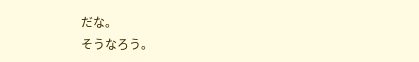だな。
そうなろう。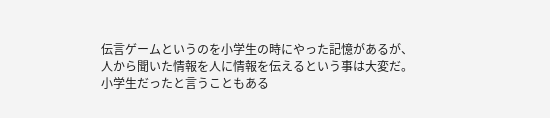伝言ゲームというのを小学生の時にやった記憶があるが、
人から聞いた情報を人に情報を伝えるという事は大変だ。
小学生だったと言うこともある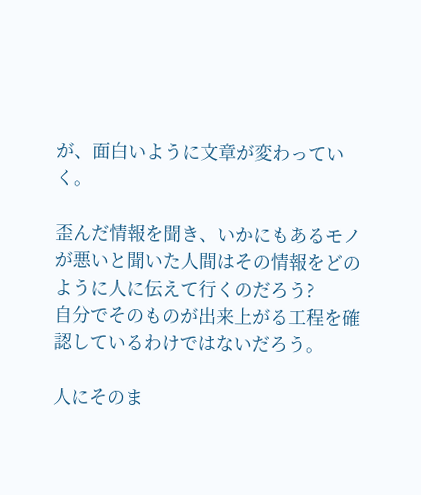が、面白いように文章が変わっていく。

歪んだ情報を聞き、いかにもあるモノが悪いと聞いた人間はその情報をどのように人に伝えて行くのだろう?
自分でそのものが出来上がる工程を確認しているわけではないだろう。

人にそのま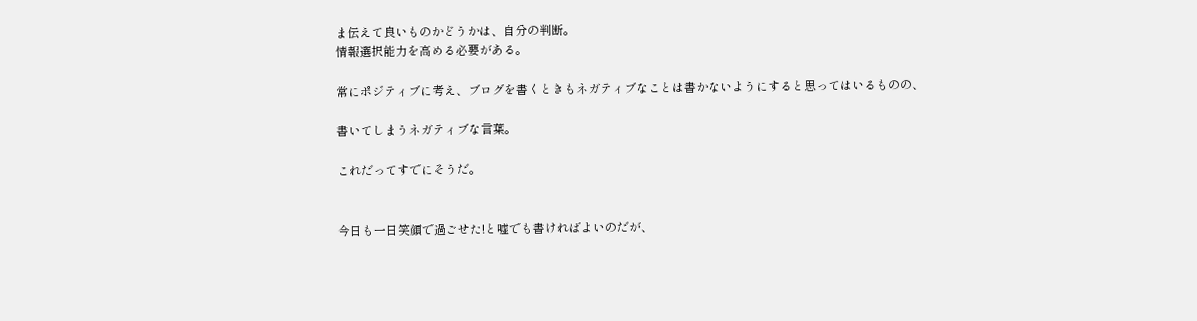ま伝えて良いものかどうかは、自分の判断。
情報選択能力を高める必要がある。

常にポジティブに考え、ブログを書くときもネガティブなことは書かないようにすると思ってはいるものの、

書いてしまうネガティブな言葉。

これだってすでにそうだ。


今日も一日笑顔で過ごせた!と嘘でも書ければよいのだが、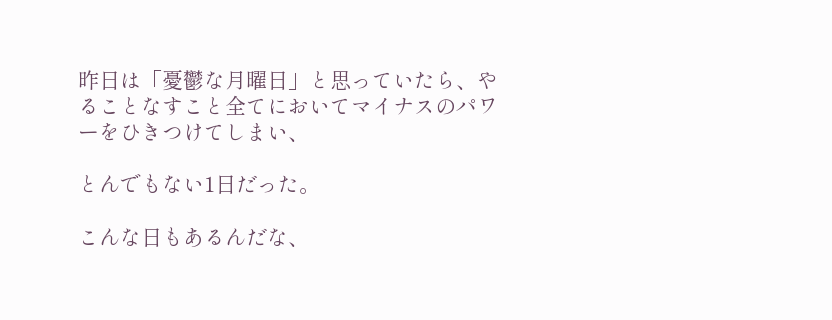昨日は「憂鬱な月曜日」と思っていたら、やることなすこと全てにおいてマイナスのパワーをひきつけてしまい、

とんでもない1日だった。

こんな日もあるんだな、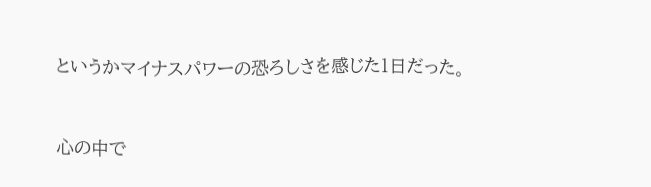というかマイナスパワーの恐ろしさを感じた1日だった。


心の中で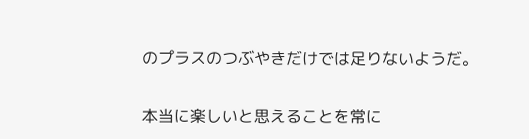のプラスのつぶやきだけでは足りないようだ。

本当に楽しいと思えることを常に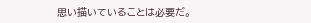思い描いていることは必要だ。